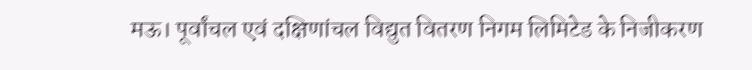मऊ। पूर्वांचल एवं दक्षिणांचल विद्युत वितरण निगम लिमिटेड के निजीकरण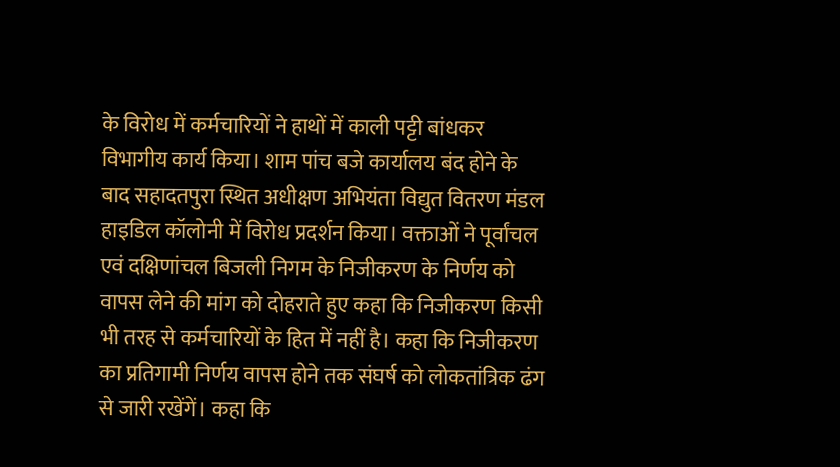के विरोध में कर्मचारियों ने हाथों में काली पट्टी बांधकर विभागीय कार्य किया। शाम पांच बजे कार्यालय बंद होने के बाद सहादतपुरा स्थित अधीक्षण अभियंता विद्युत वितरण मंडल हाइडिल कॉलोनी में विरोध प्रदर्शन किया। वक्ताओं ने पूर्वांचल एवं दक्षिणांचल बिजली निगम के निजीकरण के निर्णय को वापस लेने की मांग को दोहराते हुए कहा कि निजीकरण किसी भी तरह से कर्मचारियों के हित में नहीं है। कहा कि निजीकरण का प्रतिगामी निर्णय वापस होने तक संघर्ष को लोकतांत्रिक ढंग से जारी रखेंगें। कहा कि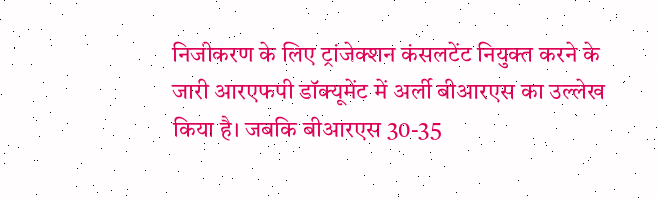निजीकरण के लिए ट्रांजेक्शन कंसलटेंट नियुक्त करने के जारी आरएफपी डॉक्यूमेंट में अर्ली बीआरएस का उल्लेख किया है। जबकि बीआरएस 30-35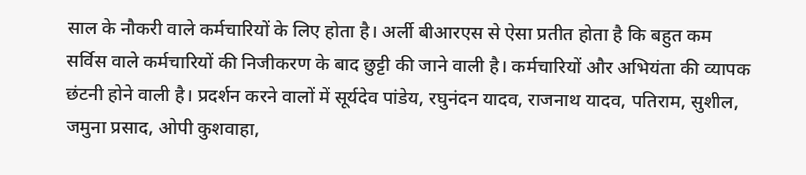साल के नौकरी वाले कर्मचारियों के लिए होता है। अर्ली बीआरएस से ऐसा प्रतीत होता है कि बहुत कम सर्विस वाले कर्मचारियों की निजीकरण के बाद छुट्टी की जाने वाली है। कर्मचारियों और अभियंता की व्यापक छंटनी होने वाली है। प्रदर्शन करने वालों में सूर्यदेव पांडेय, रघुनंदन यादव, राजनाथ यादव, पतिराम, सुशील, जमुना प्रसाद, ओपी कुशवाहा,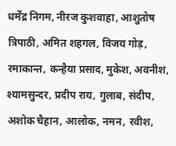धर्मेंद्र निगम, नीरज कुशवाहा, आशुतोष त्रिपाठी, अमित शहगल, विजय गोड़, रमाकान्त, कन्हैया प्रसाद, मुकेश, अवनीश, श्यामसुन्दर, प्रदीप राय, गुलाब, संदीप, अशोक चैहान, आलोक, नमन, रवीश,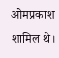ओमप्रकाश शामिल थे।